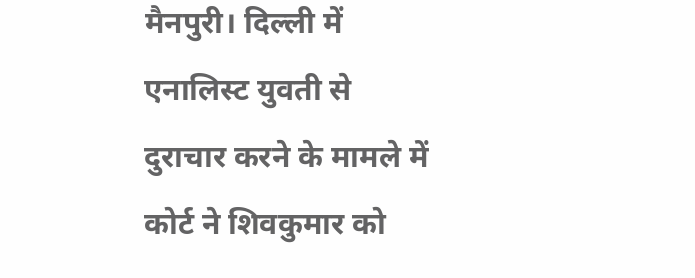मैनपुरी। दिल्ली में एनालिस्ट युवती से दुराचार करने के मामले में कोर्ट ने शिवकुमार को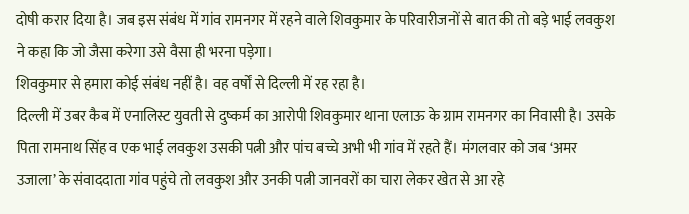दोषी करार दिया है। जब इस संबंध में गांव रामनगर में रहने वाले शिवकुमार के परिवारीजनों से बात की तो बड़े भाई लवकुश ने कहा कि जो जैसा करेगा उसे वैसा ही भरना पड़ेगा।
शिवकुमार से हमारा कोई संबंध नहीं है। वह वर्षों से दिल्ली में रह रहा है।
दिल्ली में उबर कैब में एनालिस्ट युवती से दुष्कर्म का आरोपी शिवकुमार थाना एलाऊ के ग्राम रामनगर का निवासी है। उसके पिता रामनाथ सिंह व एक भाई लवकुश उसकी पत्नी और पांच बच्चे अभी भी गांव में रहते हैं। मंगलवार को जब ‘अमर उजाला’ के संवाददाता गांव पहुंचे तो लवकुश और उनकी पत्नी जानवरों का चारा लेकर खेत से आ रहे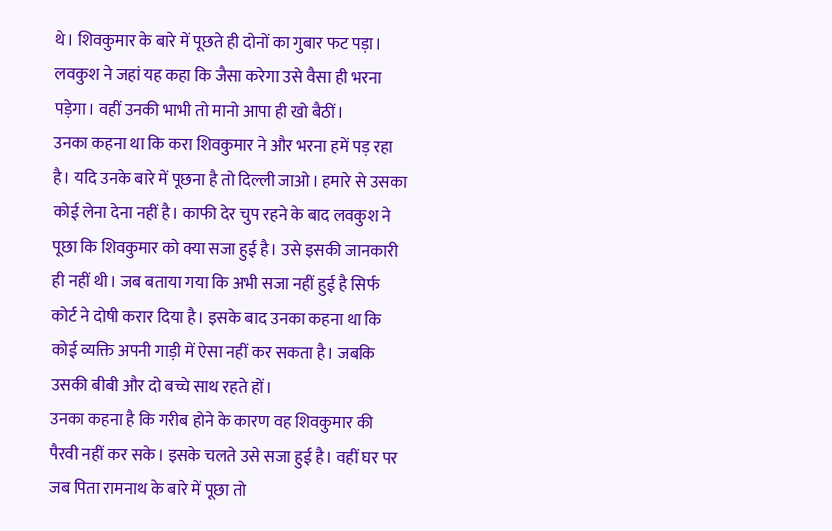थे। शिवकुमार के बारे में पूछते ही दोनों का गुबार फट पड़ा। लवकुश ने जहां यह कहा कि जैसा करेगा उसे वैसा ही भरना पड़ेगा। वहीं उनकी भाभी तो मानो आपा ही खो बैठीं।
उनका कहना था कि करा शिवकुमार ने और भरना हमें पड़ रहा है। यदि उनके बारे में पूछना है तो दिल्ली जाओ। हमारे से उसका कोई लेना देना नहीं है। काफी देर चुप रहने के बाद लवकुश ने पूछा कि शिवकुमार को क्या सजा हुई है। उसे इसकी जानकारी ही नहीं थी। जब बताया गया कि अभी सजा नहीं हुई है सिर्फ कोर्ट ने दोषी करार दिया है। इसके बाद उनका कहना था कि कोई व्यक्ति अपनी गाड़ी में ऐसा नहीं कर सकता है। जबकि उसकी बीबी और दो बच्चे साथ रहते हों।
उनका कहना है कि गरीब होने के कारण वह शिवकुमार की पैरवी नहीं कर सके। इसके चलते उसे सजा हुई है। वहीं घर पर जब पिता रामनाथ के बारे में पूछा तो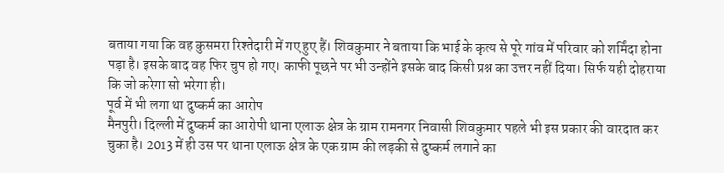बताया गया कि वह कुसमरा रिश्तेदारी में गए हुए हैं। शिवकुमार ने बताया कि भाई के कृत्य से पूरे गांव में परिवार को शर्मिंदा होना पड़ा है। इसके बाद वह फिर चुप हो गए। काफी पूछने पर भी उन्होंने इसके बाद किसी प्रश्न का उत्तर नहीं दिया। सिर्फ यही दोहराया कि जो करेगा सो भरेगा ही।
पूर्व में भी लगा था दुष्कर्म का आरोप
मैनपुरी। दिल्ली में दुष्कर्म का आरोपी थाना एलाऊ क्षेत्र के ग्राम रामनगर निवासी शिवकुमार पहले भी इस प्रकार की वारदात कर चुका है। 2013 में ही उस पर थाना एलाऊ क्षेत्र के एक ग्राम की लड़की से दुष्कर्म लगाने का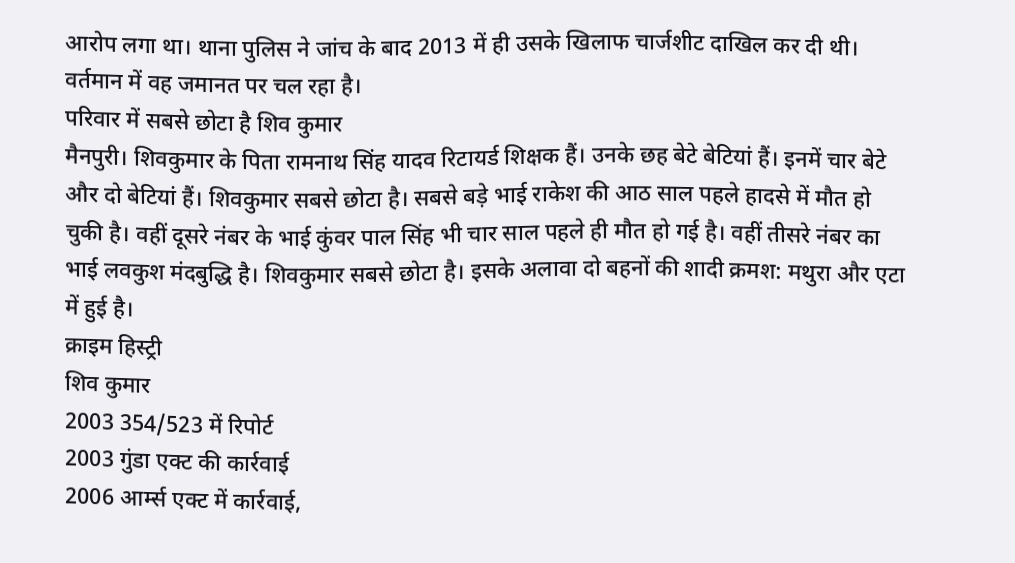आरोप लगा था। थाना पुलिस ने जांच के बाद 2013 में ही उसके खिलाफ चार्जशीट दाखिल कर दी थी। वर्तमान में वह जमानत पर चल रहा है।
परिवार में सबसे छोटा है शिव कुमार
मैनपुरी। शिवकुमार के पिता रामनाथ सिंह यादव रिटायर्ड शिक्षक हैं। उनके छह बेटे बेटियां हैं। इनमें चार बेटे और दो बेटियां हैं। शिवकुमार सबसे छोटा है। सबसे बड़े भाई राकेश की आठ साल पहले हादसे में मौत हो चुकी है। वहीं दूसरे नंबर के भाई कुंवर पाल सिंह भी चार साल पहले ही मौत हो गई है। वहीं तीसरे नंबर का भाई लवकुश मंदबुद्धि है। शिवकुमार सबसे छोटा है। इसके अलावा दो बहनों की शादी क्रमश: मथुरा और एटा में हुई है।
क्राइम हिस्ट्री
शिव कुमार
2003 354/523 में रिपोर्ट
2003 गुंडा एक्ट की कार्रवाई
2006 आर्म्स एक्ट में कार्रवाई,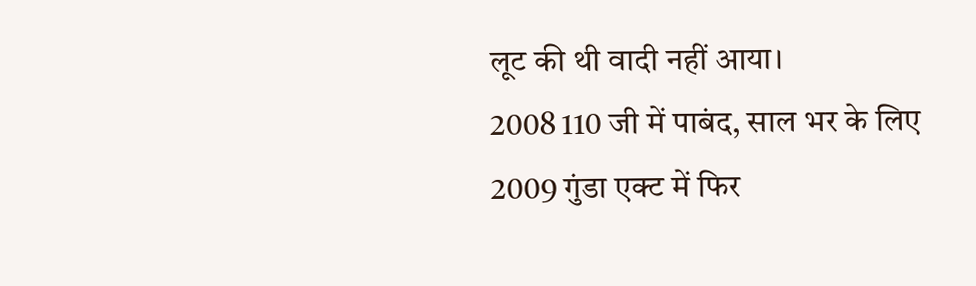लूट की थी वादी नहीं आया।
2008 110 जी में पाबंद, साल भर के लिए
2009 गुंडा एक्ट में फिर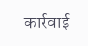कार्रवाई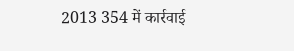2013 354 में कार्रवाई